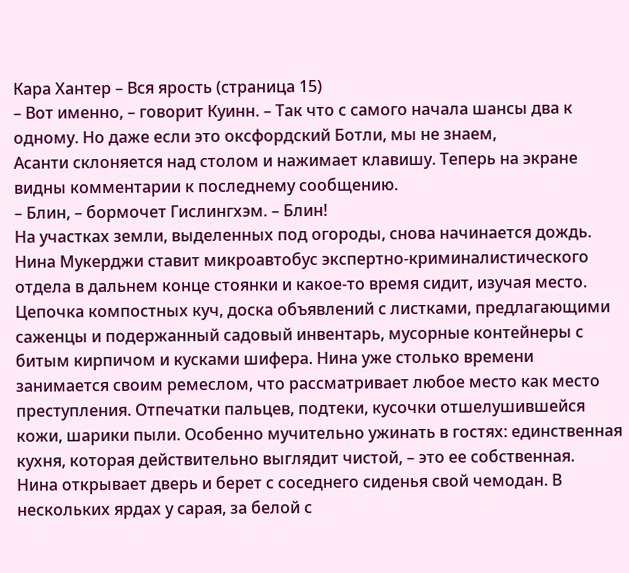Кара Хантер – Вся ярость (страница 15)
– Вот именно, – говорит Куинн. – Так что с самого начала шансы два к одному. Но даже если это оксфордский Ботли, мы не знаем,
Асанти склоняется над столом и нажимает клавишу. Теперь на экране видны комментарии к последнему сообщению.
– Блин, – бормочет Гислингхэм. – Блин!
На участках земли, выделенных под огороды, снова начинается дождь. Нина Мукерджи ставит микроавтобус экспертно-криминалистического отдела в дальнем конце стоянки и какое-то время сидит, изучая место. Цепочка компостных куч, доска объявлений с листками, предлагающими саженцы и подержанный садовый инвентарь, мусорные контейнеры с битым кирпичом и кусками шифера. Нина уже столько времени занимается своим ремеслом, что рассматривает любое место как место преступления. Отпечатки пальцев, подтеки, кусочки отшелушившейся кожи, шарики пыли. Особенно мучительно ужинать в гостях: единственная кухня, которая действительно выглядит чистой, – это ее собственная.
Нина открывает дверь и берет с соседнего сиденья свой чемодан. В нескольких ярдах у сарая, за белой с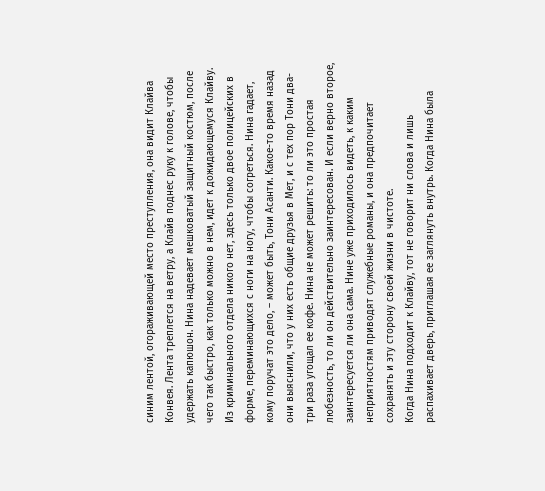синим лентой, огораживающей место преступления, она видит Клайва Конвея. Лента треплется на ветру, а Клайв поднес руку к голове, чтобы удержать капюшон. Нина надевает мешковатый защитный костюм, после чего так быстро, как только можно в нем, идет к дожидающемуся Клайву. Из криминального отдела никого нет, здесь только двое полицейских в форме, переминающихся с ноги на ногу, чтобы согреться. Нина гадает, кому поручат это дело, – может быть, Тони Асанти. Какое-то время назад они выяснили, что у них есть общие друзья в Мет, и с тех пор Тони два-три раза угощал ее кофе. Нина не может решить: то ли это простая любезность, то ли он действительно заинтересован. И если верно второе, заинтересуется ли она сама. Нине уже приходилось видеть, к каким неприятностям приводят служебные романы, и она предпочитает сохранять и эту сторону своей жизни в чистоте.
Когда Нина подходит к Клайву, тот не говорит ни слова и лишь распахивает дверь, приглашая ее заглянуть внутрь. Когда Нина была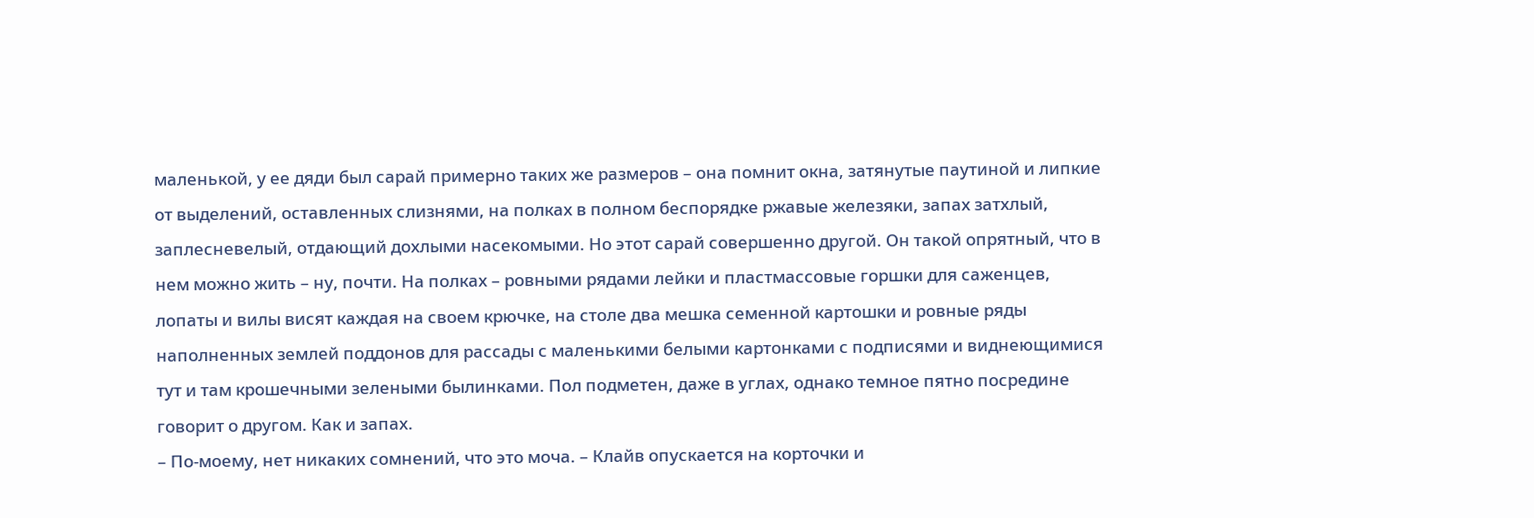маленькой, у ее дяди был сарай примерно таких же размеров – она помнит окна, затянутые паутиной и липкие от выделений, оставленных слизнями, на полках в полном беспорядке ржавые железяки, запах затхлый, заплесневелый, отдающий дохлыми насекомыми. Но этот сарай совершенно другой. Он такой опрятный, что в нем можно жить – ну, почти. На полках – ровными рядами лейки и пластмассовые горшки для саженцев, лопаты и вилы висят каждая на своем крючке, на столе два мешка семенной картошки и ровные ряды наполненных землей поддонов для рассады с маленькими белыми картонками с подписями и виднеющимися тут и там крошечными зелеными былинками. Пол подметен, даже в углах, однако темное пятно посредине говорит о другом. Как и запах.
– По-моему, нет никаких сомнений, что это моча. – Клайв опускается на корточки и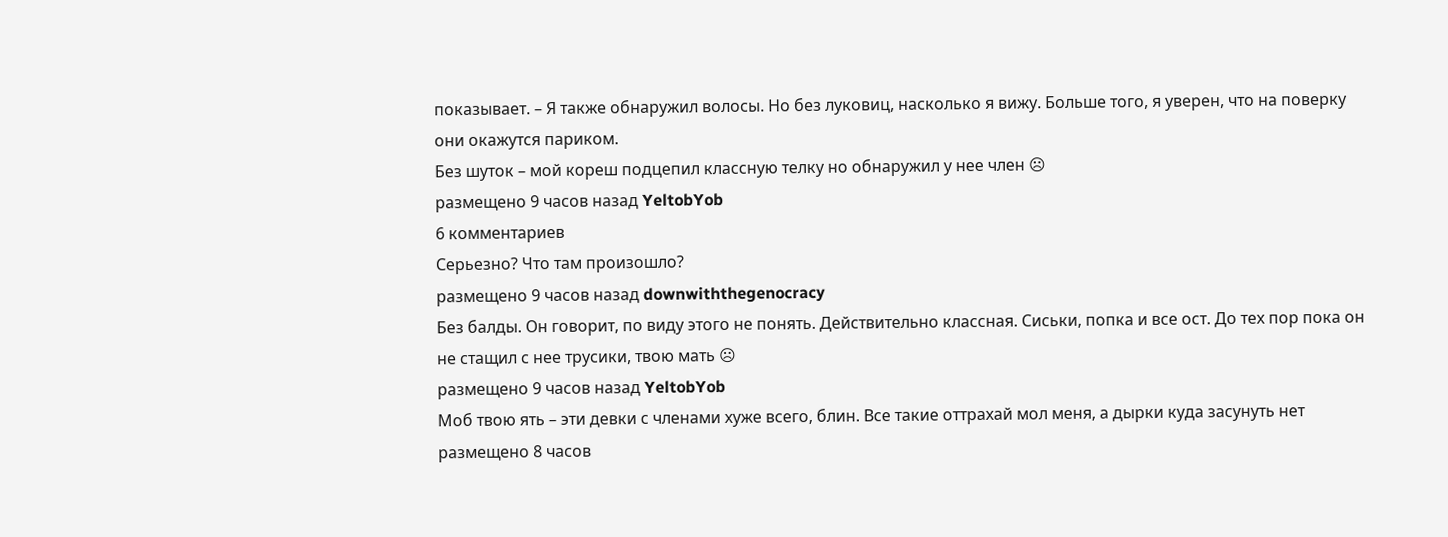показывает. – Я также обнаружил волосы. Но без луковиц, насколько я вижу. Больше того, я уверен, что на поверку они окажутся париком.
Без шуток – мой кореш подцепил классную телку но обнаружил у нее член ☹
размещено 9 часов назад YeltobYob
6 комментариев
Серьезно? Что там произошло?
размещено 9 часов назад downwiththegenocracy
Без балды. Он говорит, по виду этого не понять. Действительно классная. Сиськи, попка и все ост. До тех пор пока он не стащил с нее трусики, твою мать ☹
размещено 9 часов назад YeltobYob
Моб твою ять – эти девки с членами хуже всего, блин. Все такие оттрахай мол меня, а дырки куда засунуть нет
размещено 8 часов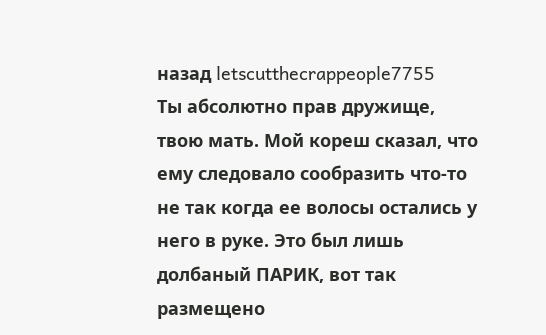назад letscutthecrappeople7755
Ты абсолютно прав дружище, твою мать. Мой кореш сказал, что ему следовало сообразить что-то не так когда ее волосы остались у него в руке. Это был лишь долбаный ПАРИК, вот так
размещено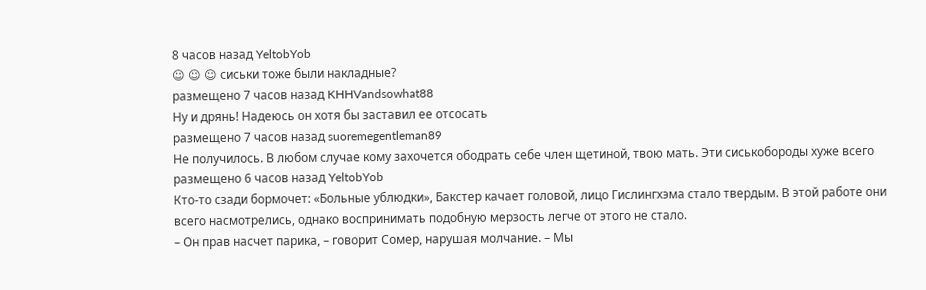8 часов назад YeltobYob
☺ ☺ ☺ сиськи тоже были накладные?
размещено 7 часов назад KHHVandsowhat88
Ну и дрянь! Надеюсь он хотя бы заставил ее отсосать
размещено 7 часов назад suoremegentleman89
Не получилось. В любом случае кому захочется ободрать себе член щетиной, твою мать. Эти сиськобороды хуже всего
размещено 6 часов назад YeltobYob
Кто-то сзади бормочет: «Больные ублюдки», Бакстер качает головой, лицо Гислингхэма стало твердым. В этой работе они всего насмотрелись, однако воспринимать подобную мерзость легче от этого не стало.
– Он прав насчет парика, – говорит Сомер, нарушая молчание. – Мы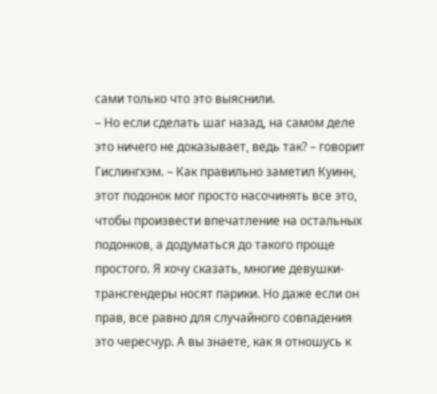сами только что это выяснили.
– Но если сделать шаг назад, на самом деле это ничего не доказывает, ведь так? – говорит Гислингхэм. – Как правильно заметил Куинн, этот подонок мог просто насочинять все это, чтобы произвести впечатление на остальных подонков, а додуматься до такого проще простого. Я хочу сказать, многие девушки-трансгендеры носят парики. Но даже если он прав, все равно для случайного совпадения это чересчур. А вы знаете, как я отношусь к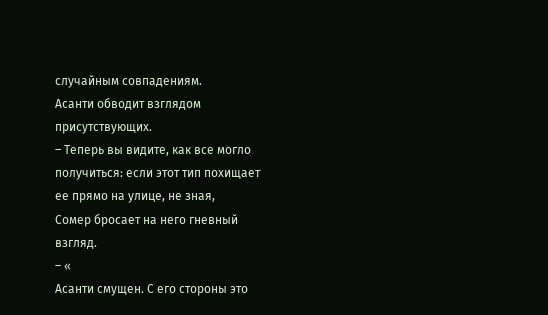случайным совпадениям.
Асанти обводит взглядом присутствующих.
– Теперь вы видите, как все могло получиться: если этот тип похищает ее прямо на улице, не зная,
Сомер бросает на него гневный взгляд.
– «
Асанти смущен. С его стороны это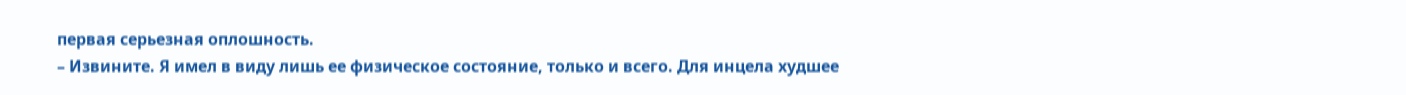первая серьезная оплошность.
– Извините. Я имел в виду лишь ее физическое состояние, только и всего. Для инцела худшее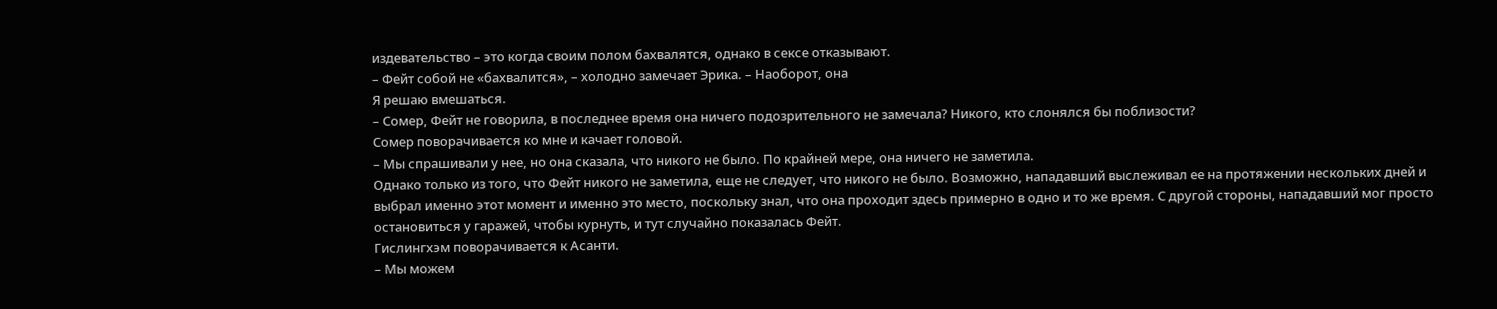издевательство – это когда своим полом бахвалятся, однако в сексе отказывают.
– Фейт собой не «бахвалится», – холодно замечает Эрика. – Наоборот, она
Я решаю вмешаться.
– Сомер, Фейт не говорила, в последнее время она ничего подозрительного не замечала? Никого, кто слонялся бы поблизости?
Сомер поворачивается ко мне и качает головой.
– Мы спрашивали у нее, но она сказала, что никого не было. По крайней мере, она ничего не заметила.
Однако только из того, что Фейт никого не заметила, еще не следует, что никого не было. Возможно, нападавший выслеживал ее на протяжении нескольких дней и выбрал именно этот момент и именно это место, поскольку знал, что она проходит здесь примерно в одно и то же время. С другой стороны, нападавший мог просто остановиться у гаражей, чтобы курнуть, и тут случайно показалась Фейт.
Гислингхэм поворачивается к Асанти.
– Мы можем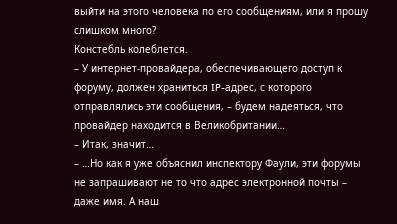выйти на этого человека по его сообщениям, или я прошу слишком много?
Констебль колеблется.
– У интернет-провайдера, обеспечивающего доступ к форуму, должен храниться IP-адрес, с которого отправлялись эти сообщения, – будем надеяться, что провайдер находится в Великобритании…
– Итак, значит…
– …Но как я уже объяснил инспектору Фаули, эти форумы не запрашивают не то что адрес электронной почты – даже имя. А наш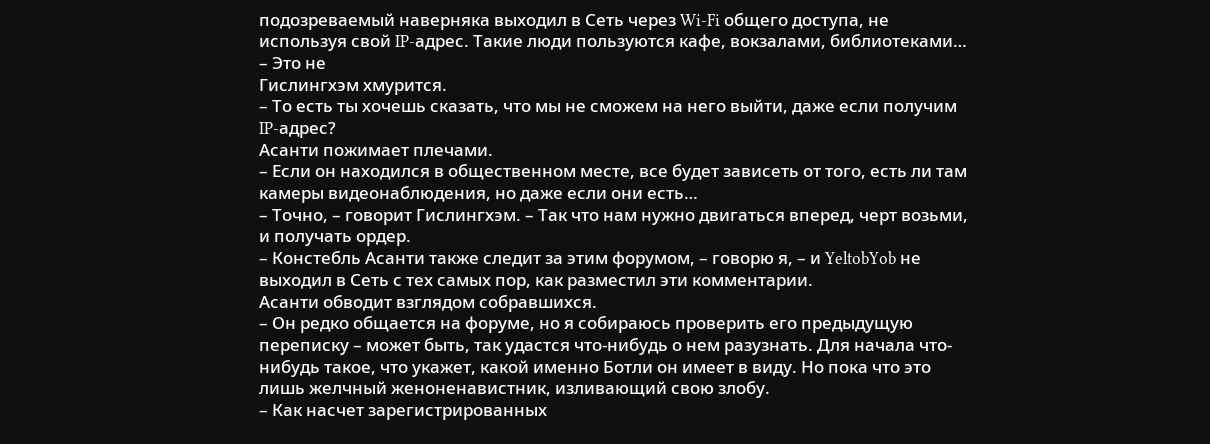подозреваемый наверняка выходил в Сеть через Wi-Fi общего доступа, не используя свой IP-адрес. Такие люди пользуются кафе, вокзалами, библиотеками…
– Это не
Гислингхэм хмурится.
– То есть ты хочешь сказать, что мы не сможем на него выйти, даже если получим IP-адрес?
Асанти пожимает плечами.
– Если он находился в общественном месте, все будет зависеть от того, есть ли там камеры видеонаблюдения, но даже если они есть…
– Точно, – говорит Гислингхэм. – Так что нам нужно двигаться вперед, черт возьми, и получать ордер.
– Констебль Асанти также следит за этим форумом, – говорю я, – и YeltobYob не выходил в Сеть с тех самых пор, как разместил эти комментарии.
Асанти обводит взглядом собравшихся.
– Он редко общается на форуме, но я собираюсь проверить его предыдущую переписку – может быть, так удастся что-нибудь о нем разузнать. Для начала что-нибудь такое, что укажет, какой именно Ботли он имеет в виду. Но пока что это лишь желчный женоненавистник, изливающий свою злобу.
– Как насчет зарегистрированных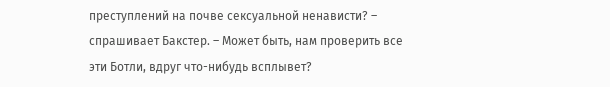преступлений на почве сексуальной ненависти? – спрашивает Бакстер. – Может быть, нам проверить все эти Ботли, вдруг что-нибудь всплывет?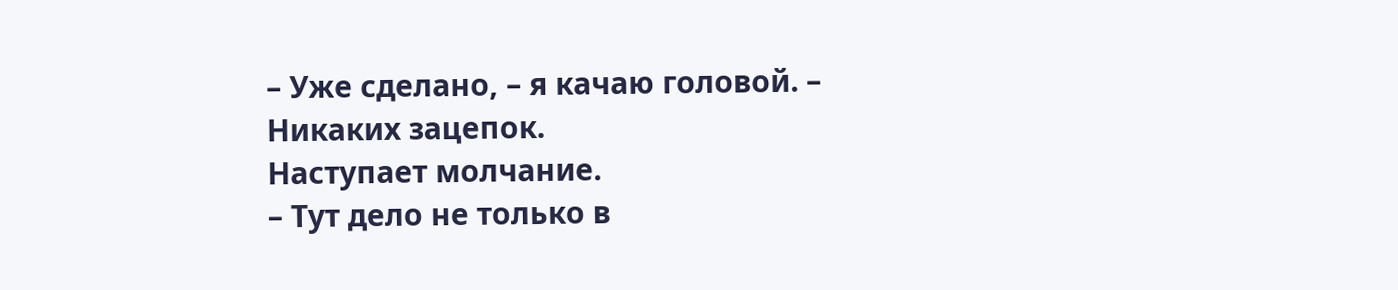– Уже сделано, – я качаю головой. – Никаких зацепок.
Наступает молчание.
– Тут дело не только в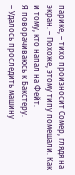парике, – тихо произносит Сомер, глядя на экран. – Похоже, этому типу помешали. Как и тому, кто напал на Фейт.
Я поворачиваюсь к Бакстеру.
– Удалось проследить машину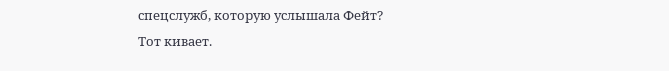спецслужб, которую услышала Фейт?
Тот кивает.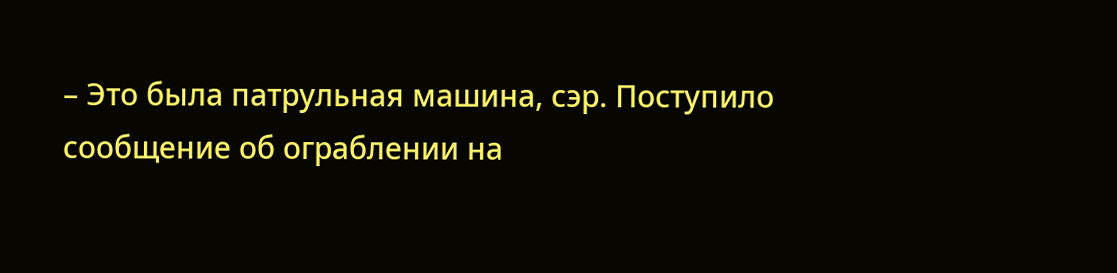– Это была патрульная машина, сэр. Поступило сообщение об ограблении на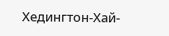Хедингтон-Хай-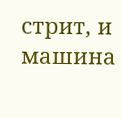стрит, и машина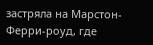застряла на Марстон-Ферри-роуд, где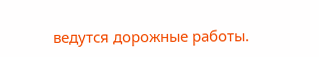ведутся дорожные работы.